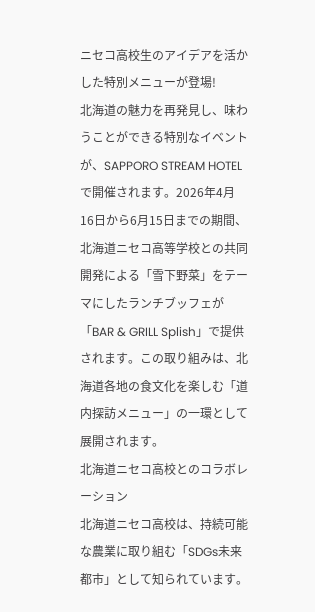ニセコ高校生のアイデアを活かした特別メニューが登場!
北海道の魅力を再発見し、味わうことができる特別なイベントが、SAPPORO STREAM HOTELで開催されます。2026年4月16日から6月15日までの期間、北海道ニセコ高等学校との共同開発による「雪下野菜」をテーマにしたランチブッフェが「BAR & GRILL Splish」で提供されます。この取り組みは、北海道各地の食文化を楽しむ「道内探訪メニュー」の一環として展開されます。
北海道ニセコ高校とのコラボレーション
北海道ニセコ高校は、持続可能な農業に取り組む「SDGs未来都市」として知られています。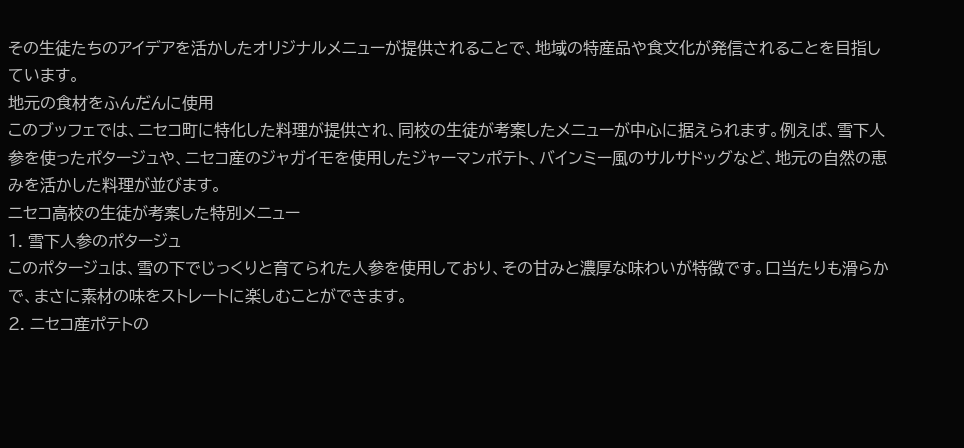その生徒たちのアイデアを活かしたオリジナルメニューが提供されることで、地域の特産品や食文化が発信されることを目指しています。
地元の食材をふんだんに使用
このブッフェでは、ニセコ町に特化した料理が提供され、同校の生徒が考案したメニューが中心に据えられます。例えば、雪下人参を使ったポタージュや、ニセコ産のジャガイモを使用したジャーマンポテト、バインミー風のサルサドッグなど、地元の自然の恵みを活かした料理が並びます。
ニセコ高校の生徒が考案した特別メニュー
1. 雪下人参のポタージュ
このポタージュは、雪の下でじっくりと育てられた人参を使用しており、その甘みと濃厚な味わいが特徴です。口当たりも滑らかで、まさに素材の味をストレートに楽しむことができます。
2. ニセコ産ポテトの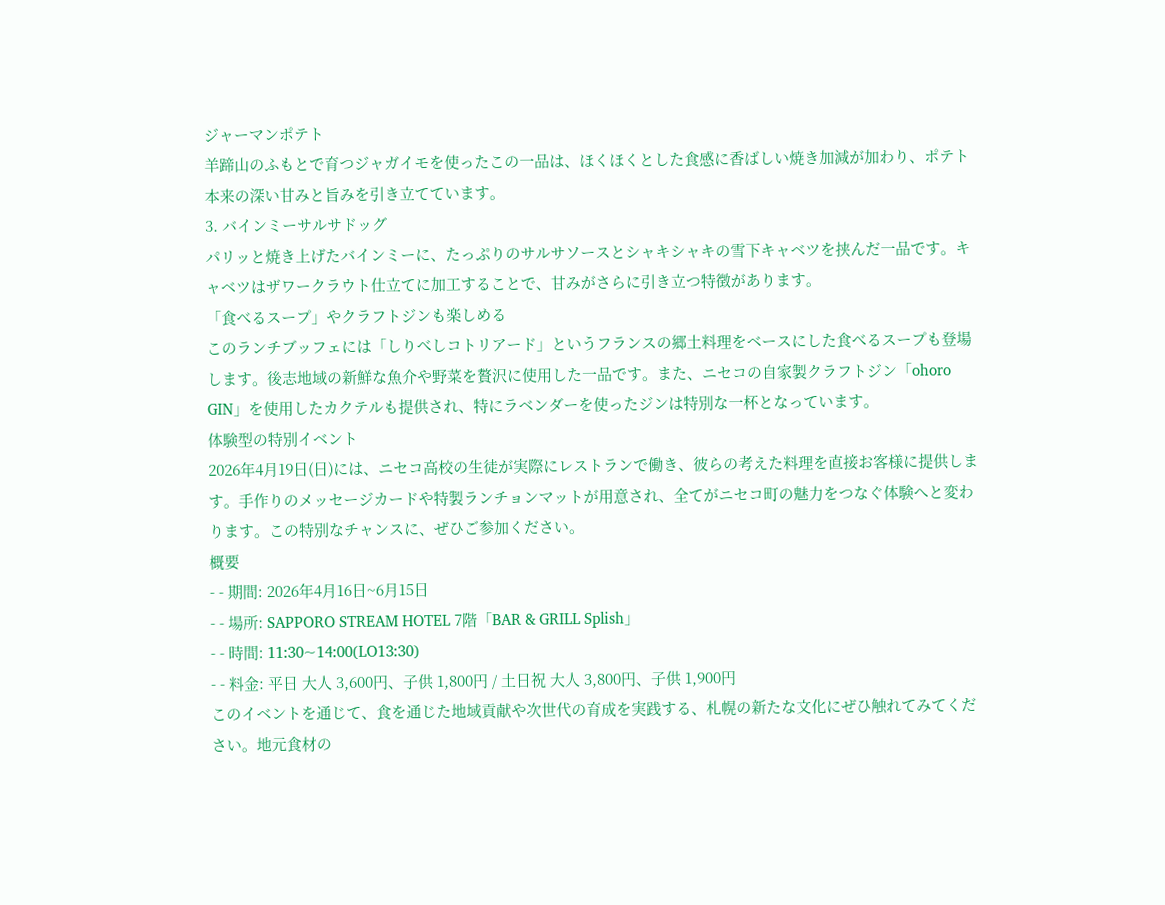ジャーマンポテト
羊蹄山のふもとで育つジャガイモを使ったこの一品は、ほくほくとした食感に香ばしい焼き加減が加わり、ポテト本来の深い甘みと旨みを引き立てています。
3. バインミーサルサドッグ
パリッと焼き上げたバインミーに、たっぷりのサルサソースとシャキシャキの雪下キャベツを挟んだ一品です。キャベツはザワークラウト仕立てに加工することで、甘みがさらに引き立つ特徴があります。
「食べるスープ」やクラフトジンも楽しめる
このランチブッフェには「しりべしコトリアード」というフランスの郷土料理をベースにした食べるスープも登場します。後志地域の新鮮な魚介や野菜を贅沢に使用した一品です。また、ニセコの自家製クラフトジン「ohoro GIN」を使用したカクテルも提供され、特にラベンダーを使ったジンは特別な一杯となっています。
体験型の特別イベント
2026年4月19日(日)には、ニセコ高校の生徒が実際にレストランで働き、彼らの考えた料理を直接お客様に提供します。手作りのメッセージカードや特製ランチョンマットが用意され、全てがニセコ町の魅力をつなぐ体験へと変わります。この特別なチャンスに、ぜひご参加ください。
概要
- - 期間: 2026年4月16日~6月15日
- - 場所: SAPPORO STREAM HOTEL 7階「BAR & GRILL Splish」
- - 時間: 11:30~14:00(LO13:30)
- - 料金: 平日 大人 3,600円、子供 1,800円 / 土日祝 大人 3,800円、子供 1,900円
このイベントを通じて、食を通じた地域貢献や次世代の育成を実践する、札幌の新たな文化にぜひ触れてみてください。地元食材の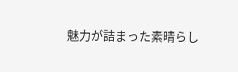魅力が詰まった素晴らし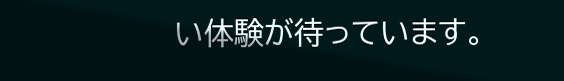い体験が待っています。